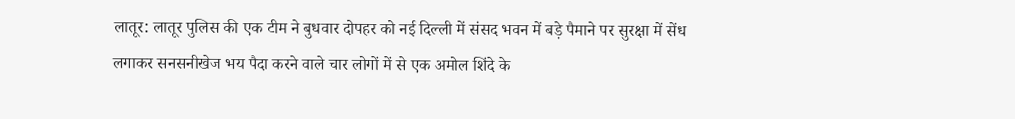लातूर: लातूर पुलिस की एक टीम ने बुधवार दोपहर को नई दिल्ली में संसद भवन में बड़े पैमाने पर सुरक्षा में सेंध लगाकर सनसनीखेज भय पैदा करने वाले चार लोगों में से एक अमोल शिंदे के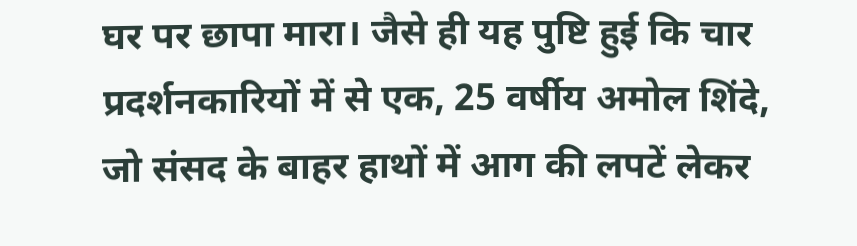घर पर छापा मारा। जैसे ही यह पुष्टि हुई कि चार प्रदर्शनकारियों में से एक, 25 वर्षीय अमोल शिंदे, जो संसद के बाहर हाथों में आग की लपटें लेकर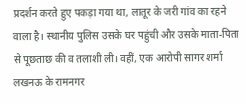प्रदर्शन करते हुए पकड़ा गया था, लातूर के जरी गांव का रहने वाला है। स्थानीय पुलिस उसके घर पहुंची और उसके माता-पिता से पूछताछ की व तलाशी ली। वहीं, एक आरोपी सागर शर्मा लखनऊ के रामनगर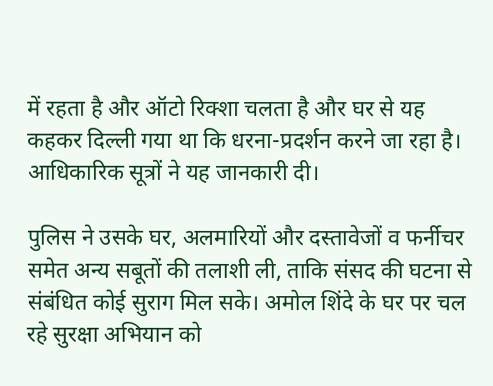में रहता है और ऑटो रिक्शा चलता है और घर से यह कहकर दिल्ली गया था कि धरना-प्रदर्शन करने जा रहा है। आधिकारिक सूत्रों ने यह जानकारी दी।

पुलिस ने उसके घर, अलमारियों और दस्तावेजों व फर्नीचर समेत अन्य सबूतों की तलाशी ली, ताकि संसद की घटना से संबंधित कोई सुराग मिल सके। अमोल शिंदे के घर पर चल रहे सुरक्षा अभियान को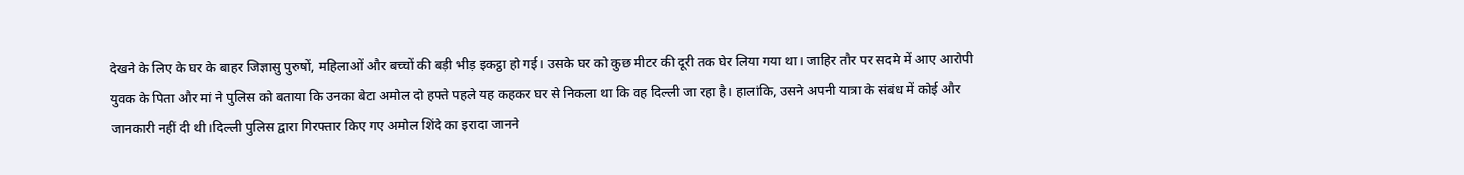देखने के लिए के घर के बाहर जिज्ञासु पुरुषों, महिलाओं और बच्चों की बड़ी भीड़ इकट्ठा हो गई। उसके घर को कुछ मीटर की दूरी तक घेर लिया गया था। जाहिर तौर पर सदमे में आए आरोपी युवक के पिता और मां ने पुलिस को बताया कि उनका बेटा अमोल दो हफ्ते पहले यह कहकर घर से निकला था कि वह दिल्ली जा रहा है। हालांकि, उसने अपनी यात्रा के संबंध में कोई और जानकारी नहीं दी थी।दिल्ली पुलिस द्वारा गिरफ्तार किए गए अमोल शिंदे का इरादा जानने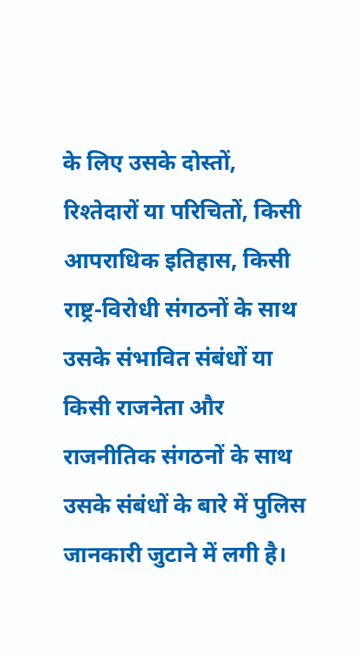के लिए उसके दोस्तों, रिश्तेदारों या परिचितों, किसी आपराधिक इतिहास, किसी राष्ट्र-विरोधी संगठनों के साथ उसके संभावित संबंधों या किसी राजनेता और राजनीतिक संगठनों के साथ उसके संबंधों के बारे में पुलिस जानकारी जुटाने में लगी है।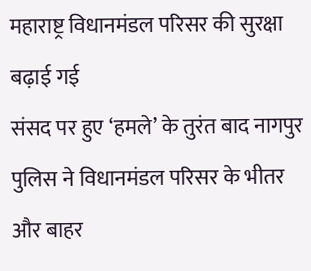महाराष्ट्र विधानमंडल परिसर की सुरक्षा बढ़ाई गई
संसद पर हुए ‘हमले’ के तुरंत बाद नागपुर पुलिस ने विधानमंडल परिसर के भीतर और बाहर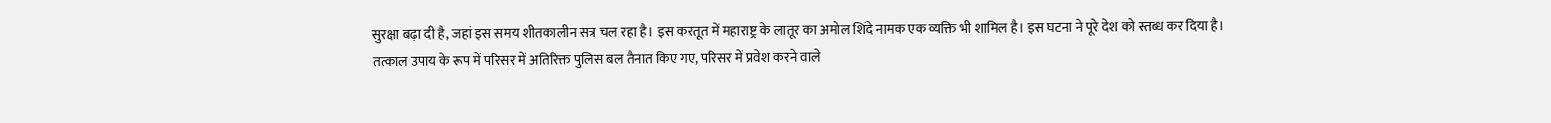सुरक्षा बढ़ा दी है, जहां इस समय शीतकालीन सत्र चल रहा है। इस करतूत में महाराष्ट्र के लातूर का अमोल शिंदे नामक एक व्यक्ति भी शामिल है। इस घटना ने पूरे देश को स्तब्ध कर दिया है।
तत्काल उपाय के रूप में परिसर में अतिरिक्त पुलिस बल तैनात किए गए, परिसर में प्रवेश करने वाले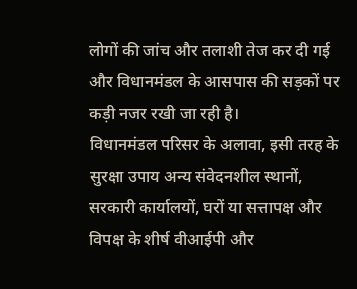लोगों की जांच और तलाशी तेज कर दी गई और विधानमंडल के आसपास की सड़कों पर कड़ी नजर रखी जा रही है।
विधानमंडल परिसर के अलावा, इसी तरह के सुरक्षा उपाय अन्य संवेदनशील स्थानों, सरकारी कार्यालयों, घरों या सत्तापक्ष और विपक्ष के शीर्ष वीआईपी और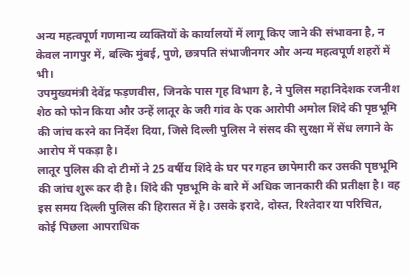अन्य महत्वपूर्ण गणमान्य व्यक्तियों के कार्यालयों में लागू किए जाने की संभावना है, न केवल नागपुर में, बल्कि मुंबई, पुणे, छत्रपति संभाजीनगर और अन्य महत्वपूर्ण शहरों में भी।
उपमुख्यमंत्री देवेंद्र फड़णवीस, जिनके पास गृह विभाग है, ने पुलिस महानिदेशक रजनीश शेठ को फोन किया और उन्हें लातूर के जरी गांव के एक आरोपी अमोल शिंदे की पृष्ठभूमि की जांच करने का निर्देश दिया, जिसे दिल्ली पुलिस ने संसद की सुरक्षा में सेंध लगाने के आरोप में पकड़ा है।
लातूर पुलिस की दो टीमों ने 25 वर्षीय शिंदे के घर पर गहन छापेमारी कर उसकी पृष्ठभूमि की जांच शुरू कर दी है। शिंदे की पृष्ठभूमि के बारे में अधिक जानकारी की प्रतीक्षा है। वह इस समय दिल्ली पुलिस की हिरासत में है। उसके इरादे, दोस्त, रिश्तेदार या परिचित, कोई पिछला आपराधिक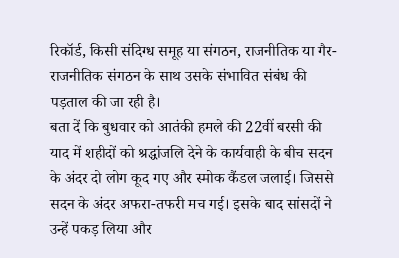रिकॉर्ड, किसी संदिग्ध समूह या संगठन, राजनीतिक या गैर-राजनीतिक संगठन के साथ उसके संभावित संबंध की पड़ताल की जा रही है।
बता दें कि बुधवार को आतंकी हमले की 22वीं बरसी की याद में शहीदों को श्रद्धांजलि देने के कार्यवाही के बीच सदन के अंदर दो लोग कूद गए और स्मोक कैंडल जलाई। जिससे सदन के अंदर अफरा-तफरी मच गई। इसके बाद सांसदों ने उन्हें पकड़ लिया और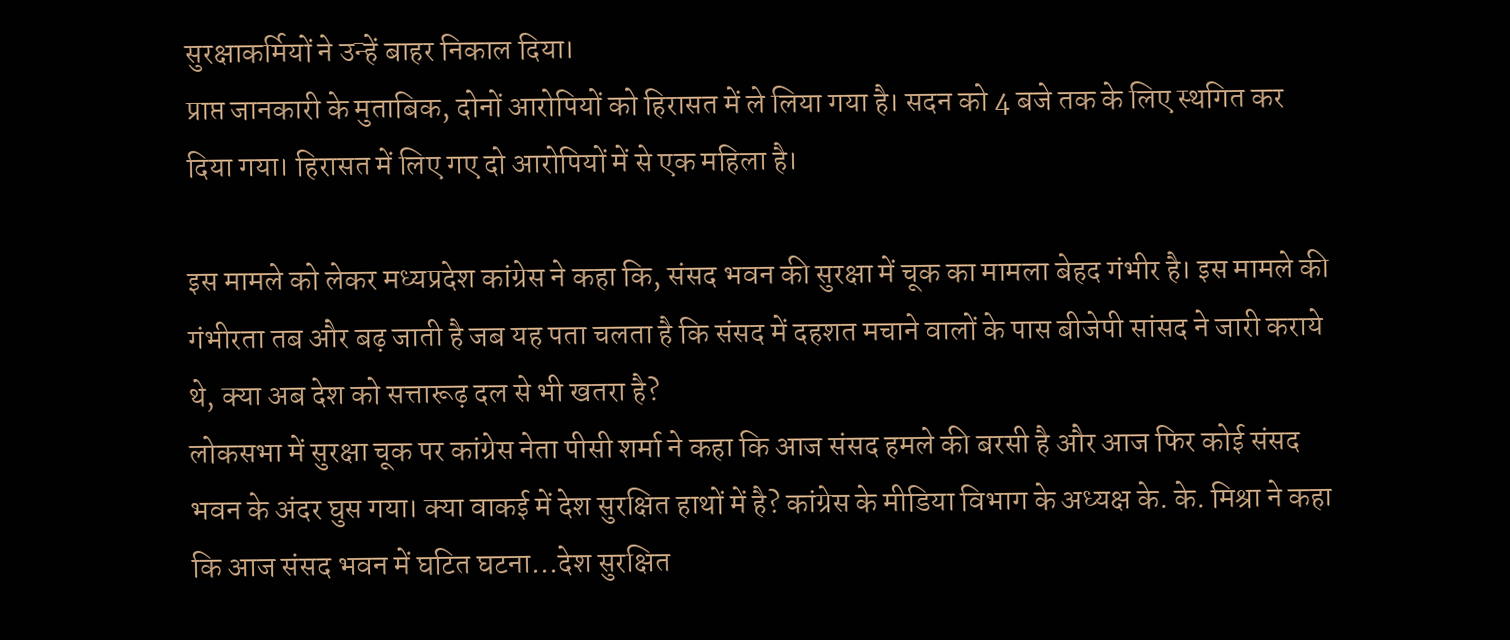सुरक्षाकर्मियों ने उन्हें बाहर निकाल दिया।
प्राप्त जानकारी के मुताबिक, दोनों आरोपियों को हिरासत में ले लिया गया है। सदन को 4 बजे तक के लिए स्थगित कर दिया गया। हिरासत में लिए गए दो आरोपियों में से एक महिला है।

इस मामले को लेकर मध्यप्रदेश कांग्रेस ने कहा कि, संसद भवन की सुरक्षा में चूक का मामला बेहद गंभीर है। इस मामले की गंभीरता तब और बढ़ जाती है जब यह पता चलता है कि संसद में दहशत मचाने वालों के पास बीजेपी सांसद ने जारी कराये थे, क्या अब देश को सत्तारूढ़ दल से भी खतरा है?
लोकसभा में सुरक्षा चूक पर कांग्रेस नेता पीसी शर्मा ने कहा कि आज संसद हमले की बरसी है और आज फिर कोई संसद भवन के अंदर घुस गया। क्या वाकई में देश सुरक्षित हाथों में है? कांग्रेस के मीडिया विभाग के अध्यक्ष के. के. मिश्रा ने कहा कि आज संसद भवन में घटित घटना…देश सुरक्षित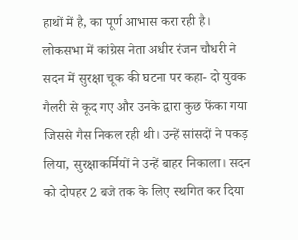हाथों में है, का पूर्ण आभास करा रही है।
लोकसभा में कांग्रेस नेता अधीर रंजन चौधरी ने सदन में सुरक्षा चूक की घटना पर कहा- दो युवक गैलरी से कूद गए और उनके द्वारा कुछ फेंका गया जिससे गैस निकल रही थी। उन्हें सांसदों ने पकड़ लिया, सुरक्षाकर्मियों ने उन्हें बाहर निकाला। सदन को दोपहर 2 बजे तक के लिए स्थगित कर दिया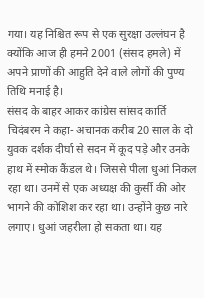गया। यह निश्चित रूप से एक सुरक्षा उल्लंघन है क्योंकि आज ही हमने 2001 (संसद हमले) में अपने प्राणों की आहुति देने वाले लोगों की पुण्य तिथि मनाई है।
संसद के बाहर आकर कांग्रेस सांसद कार्ति चिदंबरम ने कहा- अचानक करीब 20 साल के दो युवक दर्शक दीर्घा से सदन में कूद पड़े और उनके हाथ में स्मोक कैंडल थे। जिससे पीला धुआं निकल रहा था। उनमें से एक अध्यक्ष की कुर्सी की ओर भागने की कोशिश कर रहा था। उन्होंने कुछ नारे लगाए। धुआं जहरीला हो सकता था। यह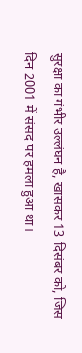सुरक्षा का गंभीर उल्लंघन है, खासकर 13 दिसंबर को, जिस दिन 2001 में संसद पर हमला हुआ था।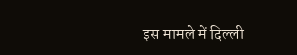इस मामले में दिल्ली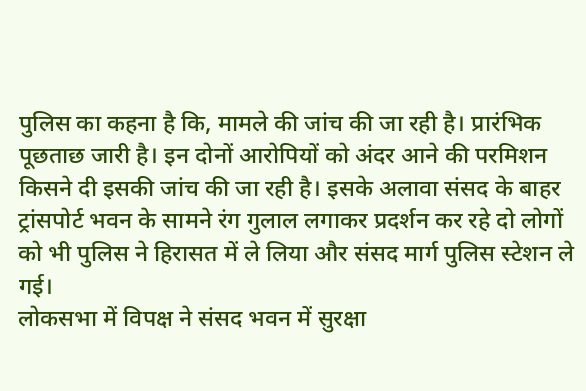पुलिस का कहना है कि, मामले की जांच की जा रही है। प्रारंभिक पूछताछ जारी है। इन दोनों आरोपियों को अंदर आने की परमिशन किसने दी इसकी जांच की जा रही है। इसके अलावा संसद के बाहर ट्रांसपोर्ट भवन के सामने रंग गुलाल लगाकर प्रदर्शन कर रहे दो लोगों को भी पुलिस ने हिरासत में ले लिया और संसद मार्ग पुलिस स्टेशन ले गई।
लोकसभा में विपक्ष ने संसद भवन में सुरक्षा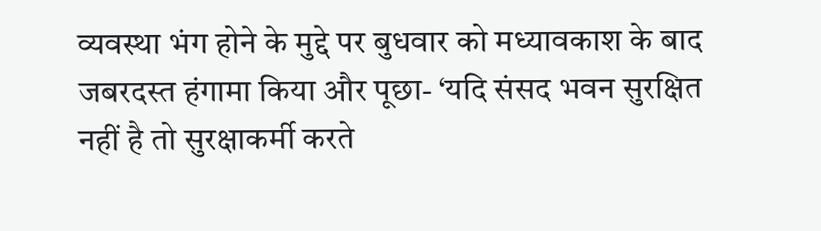व्यवस्था भंग होने के मुद्दे पर बुधवार को मध्यावकाश के बाद जबरदस्त हंगामा किया और पूछा- ‘यदि संसद भवन सुरक्षित नहीं है तो सुरक्षाकर्मी करते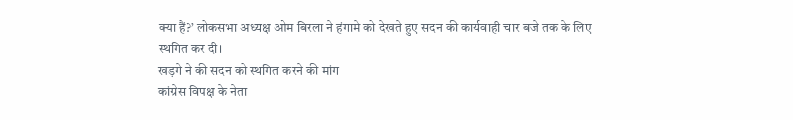क्या हैं?’ लोकसभा अध्यक्ष ओम बिरला ने हंगामे को देखते हुए सदन की कार्यवाही चार बजे तक के लिए स्थगित कर दी।
खड़गे ने की सदन को स्थगित करने की मांग
कांग्रेस विपक्ष के नेता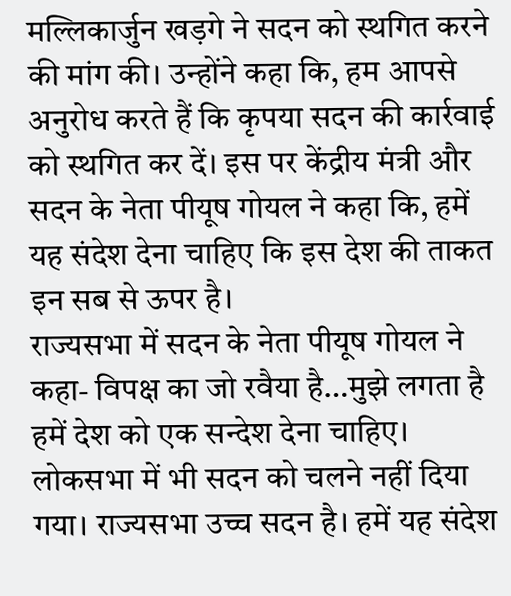मल्लिकार्जुन खड़गे ने सदन को स्थगित करने की मांग की। उन्होंने कहा कि, हम आपसे अनुरोध करते हैं कि कृपया सदन की कार्रवाई को स्थगित कर दें। इस पर केंद्रीय मंत्री और सदन के नेता पीयूष गोयल ने कहा कि, हमें यह संदेश देना चाहिए कि इस देश की ताकत इन सब से ऊपर है।
राज्यसभा में सदन के नेता पीयूष गोयल ने कहा- विपक्ष का जो रवैया है…मुझे लगता है हमें देश को एक सन्देश देना चाहिए। लोकसभा में भी सदन को चलने नहीं दिया गया। राज्यसभा उच्च सदन है। हमें यह संदेश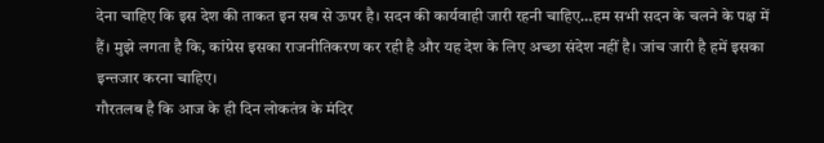देना चाहिए कि इस देश की ताकत इन सब से ऊपर है। सदन की कार्यवाही जारी रहनी चाहिए…हम सभी सदन के चलने के पक्ष में हैं। मुझे लगता है कि, कांग्रेस इसका राजनीतिकरण कर रही है और यह देश के लिए अच्छा संदेश नहीं है। जांच जारी है हमें इसका इन्तजार करना चाहिए।
गौरतलब है कि आज के ही दिन लोकतंत्र के मंदिर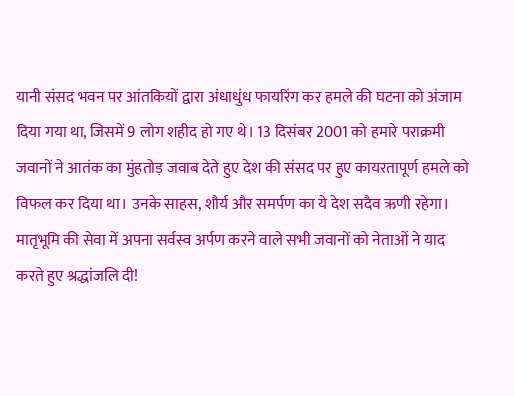यानी संसद भवन पर आंतकियों द्वारा अंधाधुंध फायरिंग कर हमले की घटना को अंजाम दिया गया था, जिसमें 9 लोग शहीद हो गए थे। 13 दिसंबर 2001 को हमारे पराक्रमी जवानों ने आतंक का मुंहतोड़ जवाब देते हुए देश की संसद पर हुए कायरतापूर्ण हमले को विफल कर दिया था। उनके साहस, शौर्य और समर्पण का ये देश सदैव ऋणी रहेगा। मातृभूमि की सेवा में अपना सर्वस्व अर्पण करने वाले सभी जवानों को नेताओं ने याद करते हुए श्रद्धांजलि दी!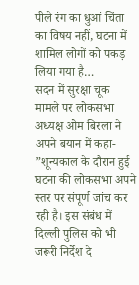पीले रंग का धुआं चिंता का विषय नहीं, घटना में शामिल लोगों को पकड़ लिया गया है…
सदन में सुरक्षा चूक मामले पर लोकसभा अध्यक्ष ओम बिरला ने अपने बयान में कहा- ”शून्यकाल के दौरान हुई घटना की लोकसभा अपने स्तर पर संपूर्ण जांच कर रही है। इस संबंध में दिल्ली पुलिस को भी जरूरी निर्देश दे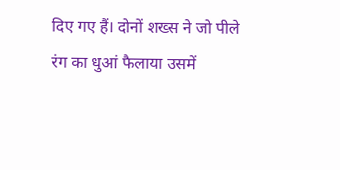दिए गए हैं। दोनों शख्स ने जो पीले रंग का धुआं फैलाया उसमें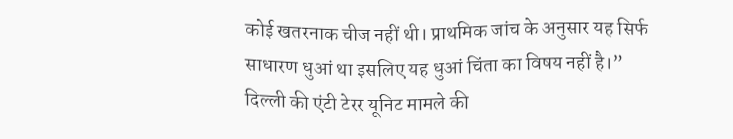कोई खतरनाक चीज नहीं थी। प्राथमिक जांच के अनुसार यह सिर्फ साधारण धुआं था इसलिए यह धुआं चिंता का विषय नहीं है।”
दिल्ली की एंटी टेरर यूनिट मामले की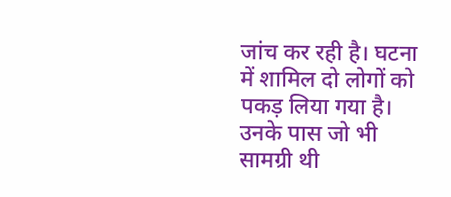जांच कर रही है। घटना में शामिल दो लोगों को पकड़ लिया गया है। उनके पास जो भी सामग्री थी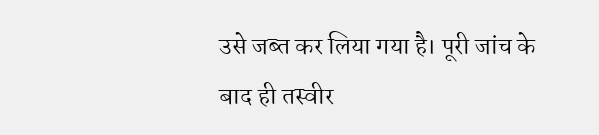उसे जब्त कर लिया गया है। पूरी जांच के बाद ही तस्वीर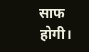साफ होगी।